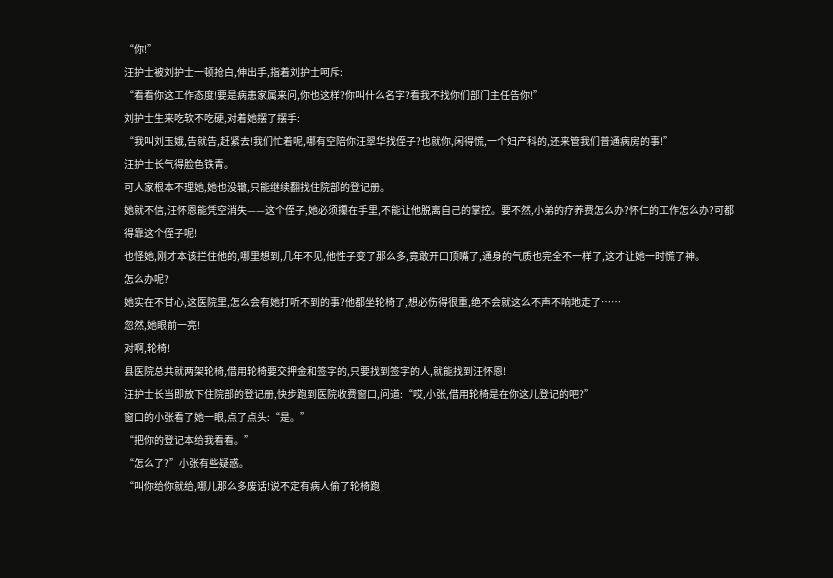“你!”
汪护士被刘护士一顿抢白,伸出手,指着刘护士呵斥:
“看看你这工作态度!要是病患家属来问,你也这样?你叫什么名字?看我不找你们部门主任告你!”
刘护士生来吃软不吃硬,对着她摆了摆手:
“我叫刘玉娥,告就告,赶紧去!我们忙着呢,哪有空陪你汪翠华找侄子?也就你,闲得慌,一个妇产科的,还来管我们普通病房的事!”
汪护士长气得脸色铁青。
可人家根本不理她,她也没辙,只能继续翻找住院部的登记册。
她就不信,汪怀恩能凭空消失——这个侄子,她必须攥在手里,不能让他脱离自己的掌控。要不然,小弟的疗养费怎么办?怀仁的工作怎么办?可都得靠这个侄子呢!
也怪她,刚才本该拦住他的,哪里想到,几年不见,他性子变了那么多,竟敢开口顶嘴了,通身的气质也完全不一样了,这才让她一时慌了神。
怎么办呢?
她实在不甘心,这医院里,怎么会有她打听不到的事?他都坐轮椅了,想必伤得很重,绝不会就这么不声不响地走了……
忽然,她眼前一亮!
对啊,轮椅!
县医院总共就两架轮椅,借用轮椅要交押金和签字的,只要找到签字的人,就能找到汪怀恩!
汪护士长当即放下住院部的登记册,快步跑到医院收费窗口,问道:“哎,小张,借用轮椅是在你这儿登记的吧?”
窗口的小张看了她一眼,点了点头:“是。”
“把你的登记本给我看看。”
“怎么了?”小张有些疑惑。
“叫你给你就给,哪儿那么多废话!说不定有病人偷了轮椅跑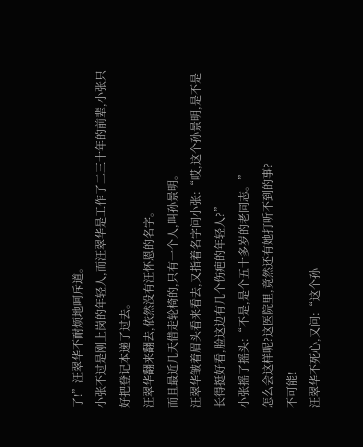了!”汪翠华不耐烦地呵斥道。
小张不过是刚上岗的年轻人,而汪翠华是工作了二三十年的前辈,小张只好把登记本递了过去。
汪翠华翻来翻去,依然没有汪怀恩的名字。
而且最近几天借走轮椅的,只有一个人,叫孙景明。
汪翠华皱着眉头看来看去,又指着名字问小张:“哎,这个孙景明,是不是长得挺好看,脸这边有几个伤疤的年轻人?”
小张摇了摇头:“不是,是个五十多岁的老同志。”
怎么会这样呢?这医院里,竟然还有她打听不到的事?
不可能!
汪翠华不死心,又问:“这个孙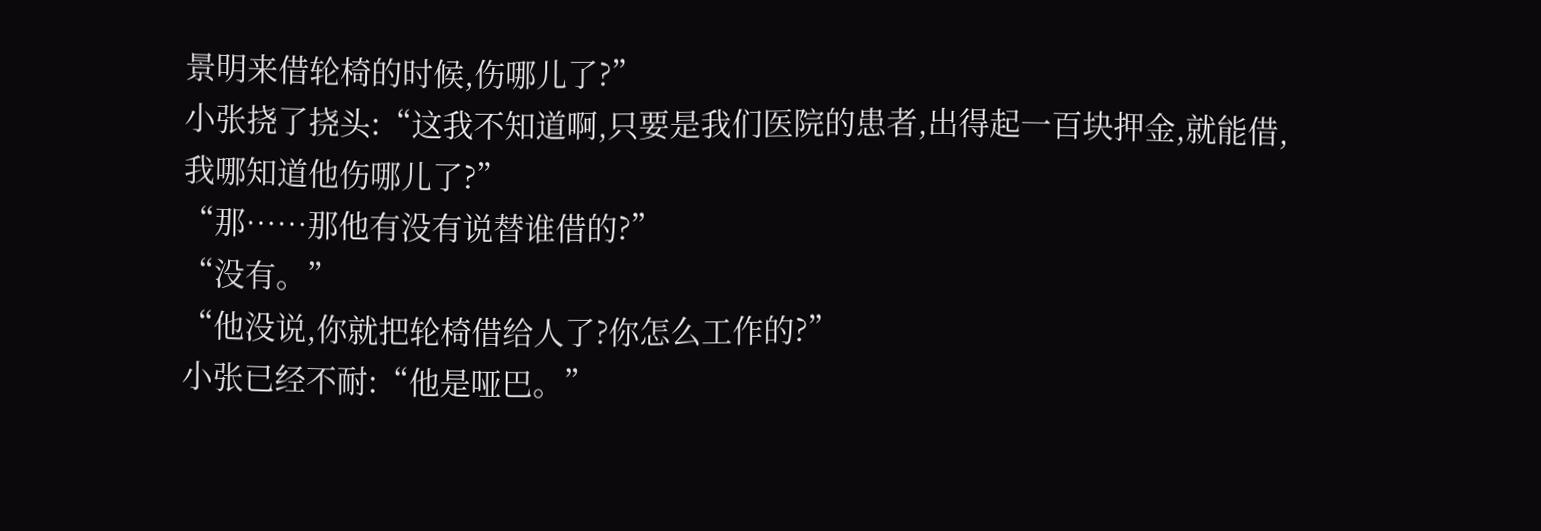景明来借轮椅的时候,伤哪儿了?”
小张挠了挠头:“这我不知道啊,只要是我们医院的患者,出得起一百块押金,就能借,我哪知道他伤哪儿了?”
“那……那他有没有说替谁借的?”
“没有。”
“他没说,你就把轮椅借给人了?你怎么工作的?”
小张已经不耐:“他是哑巴。”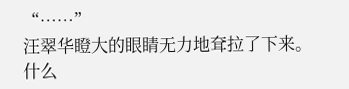“……”
汪翠华瞪大的眼睛无力地耷拉了下来。
什么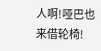人啊!哑巴也来借轮椅!